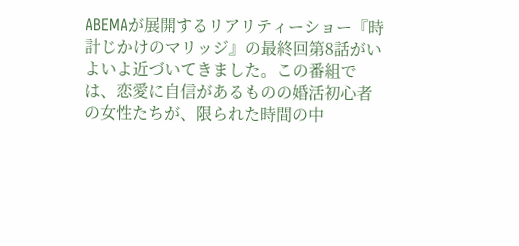ABEMAが展開するリアリティーショー『時計じかけのマリッジ』の最終回第8話がいよいよ近づいてきました。この番組では、恋愛に自信があるものの婚活初心者の女性たちが、限られた時間の中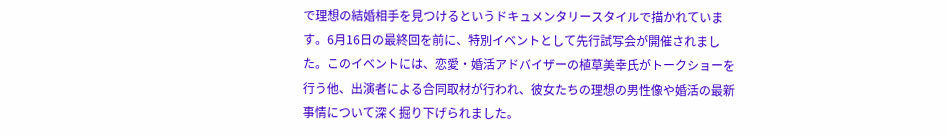で理想の結婚相手を見つけるというドキュメンタリースタイルで描かれています。6月16日の最終回を前に、特別イベントとして先行試写会が開催されました。このイベントには、恋愛・婚活アドバイザーの植草美幸氏がトークショーを行う他、出演者による合同取材が行われ、彼女たちの理想の男性像や婚活の最新事情について深く掘り下げられました。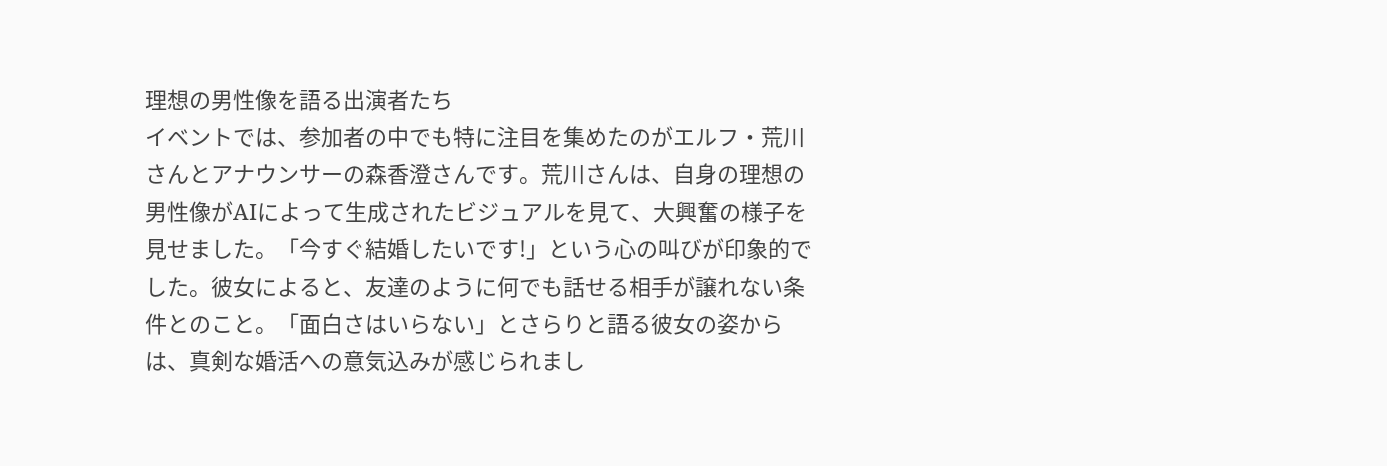理想の男性像を語る出演者たち
イベントでは、参加者の中でも特に注目を集めたのがエルフ・荒川さんとアナウンサーの森香澄さんです。荒川さんは、自身の理想の男性像がAIによって生成されたビジュアルを見て、大興奮の様子を見せました。「今すぐ結婚したいです!」という心の叫びが印象的でした。彼女によると、友達のように何でも話せる相手が譲れない条件とのこと。「面白さはいらない」とさらりと語る彼女の姿からは、真剣な婚活への意気込みが感じられまし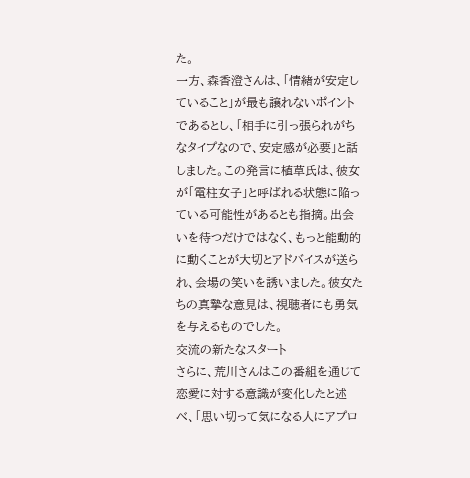た。
一方、森香澄さんは、「情緒が安定していること」が最も譲れないポイントであるとし、「相手に引っ張られがちなタイプなので、安定感が必要」と話しました。この発言に植草氏は、彼女が「電柱女子」と呼ばれる状態に陥っている可能性があるとも指摘。出会いを待つだけではなく、もっと能動的に動くことが大切とアドバイスが送られ、会場の笑いを誘いました。彼女たちの真摯な意見は、視聴者にも勇気を与えるものでした。
交流の新たなスタート
さらに、荒川さんはこの番組を通じて恋愛に対する意識が変化したと述べ、「思い切って気になる人にアプロ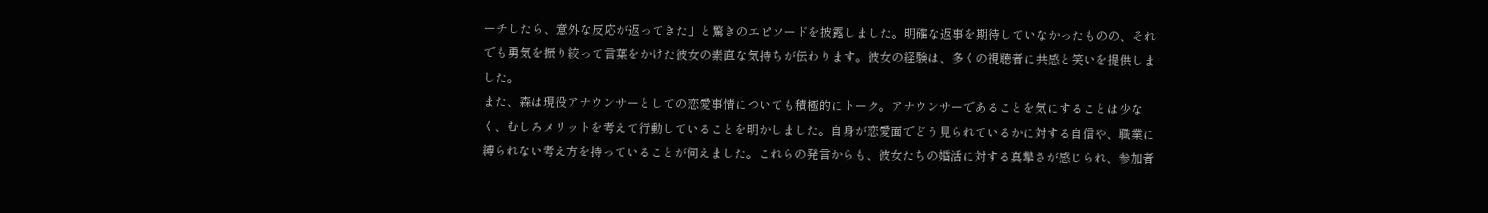ーチしたら、意外な反応が返ってきた」と驚きのエピソードを披露しました。明確な返事を期待していなかったものの、それでも勇気を振り絞って言葉をかけた彼女の素直な気持ちが伝わります。彼女の経験は、多くの視聴者に共感と笑いを提供しました。
また、森は現役アナウンサーとしての恋愛事情についても積極的にトーク。アナウンサーであることを気にすることは少なく、むしろメリットを考えて行動していることを明かしました。自身が恋愛面でどう見られているかに対する自信や、職業に縛られない考え方を持っていることが伺えました。これらの発言からも、彼女たちの婚活に対する真摯さが感じられ、参加者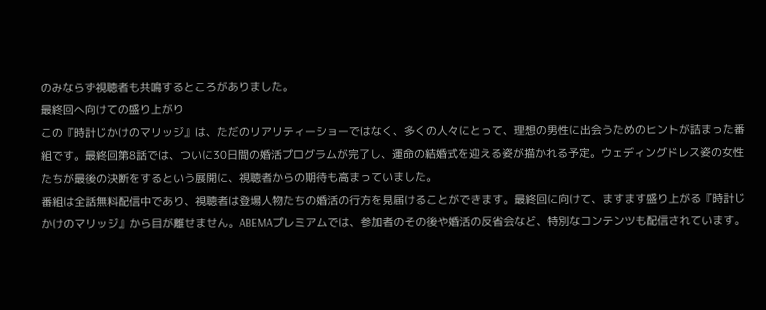のみならず視聴者も共鳴するところがありました。
最終回へ向けての盛り上がり
この『時計じかけのマリッジ』は、ただのリアリティーショーではなく、多くの人々にとって、理想の男性に出会うためのヒントが詰まった番組です。最終回第8話では、ついに30日間の婚活プログラムが完了し、運命の結婚式を迎える姿が描かれる予定。ウェディングドレス姿の女性たちが最後の決断をするという展開に、視聴者からの期待も高まっていました。
番組は全話無料配信中であり、視聴者は登場人物たちの婚活の行方を見届けることができます。最終回に向けて、ますます盛り上がる『時計じかけのマリッジ』から目が離せません。ABEMAプレミアムでは、参加者のその後や婚活の反省会など、特別なコンテンツも配信されています。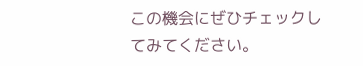この機会にぜひチェックしてみてください。